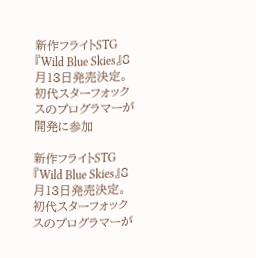新作フライトSTG『Wild Blue Skies』8月13日発売決定。初代スターフォックスのプログラマーが開発に参加

新作フライトSTG『Wild Blue Skies』8月13日発売決定。初代スターフォックスのプログラマーが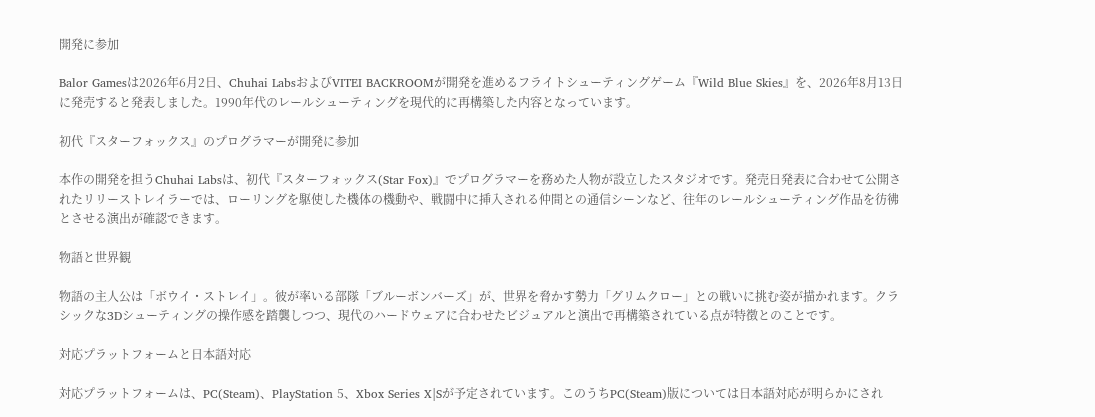開発に参加

Balor Gamesは2026年6月2日、Chuhai LabsおよびVITEI BACKROOMが開発を進めるフライトシューティングゲーム『Wild Blue Skies』を、2026年8月13日に発売すると発表しました。1990年代のレールシューティングを現代的に再構築した内容となっています。

初代『スターフォックス』のプログラマーが開発に参加

本作の開発を担うChuhai Labsは、初代『スターフォックス(Star Fox)』でプログラマーを務めた人物が設立したスタジオです。発売日発表に合わせて公開されたリリーストレイラーでは、ローリングを駆使した機体の機動や、戦闘中に挿入される仲間との通信シーンなど、往年のレールシューティング作品を彷彿とさせる演出が確認できます。

物語と世界観

物語の主人公は「ボウイ・ストレイ」。彼が率いる部隊「ブルーボンバーズ」が、世界を脅かす勢力「グリムクロー」との戦いに挑む姿が描かれます。クラシックな3Dシューティングの操作感を踏襲しつつ、現代のハードウェアに合わせたビジュアルと演出で再構築されている点が特徴とのことです。

対応プラットフォームと日本語対応

対応プラットフォームは、PC(Steam)、PlayStation 5、Xbox Series X|Sが予定されています。このうちPC(Steam)版については日本語対応が明らかにされ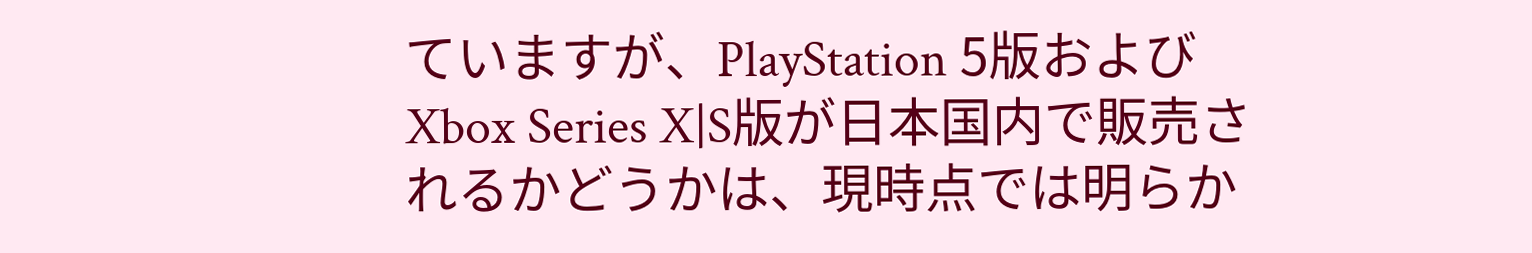ていますが、PlayStation 5版およびXbox Series X|S版が日本国内で販売されるかどうかは、現時点では明らか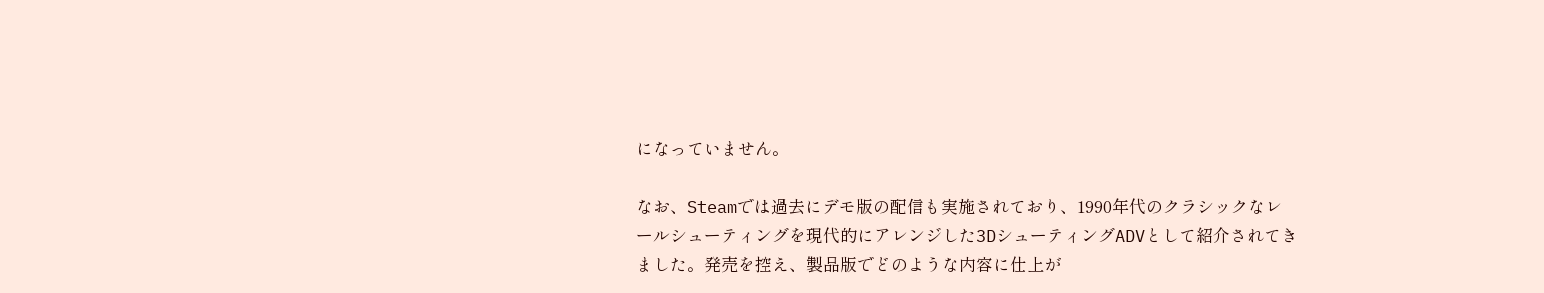になっていません。

なお、Steamでは過去にデモ版の配信も実施されており、1990年代のクラシックなレールシューティングを現代的にアレンジした3DシューティングADVとして紹介されてきました。発売を控え、製品版でどのような内容に仕上が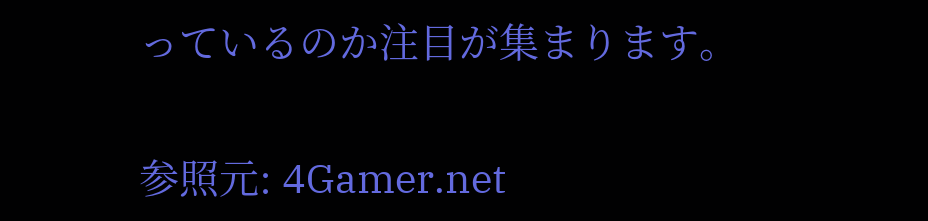っているのか注目が集まります。

参照元: 4Gamer.net